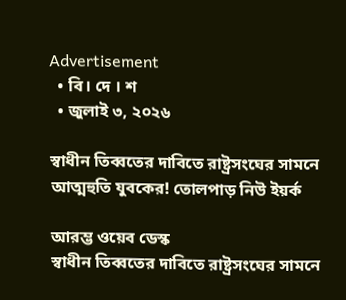Advertisement
  • বি। দে । শ
  • জুলাই ৩, ২০২৬

স্বাধীন তিব্বতের দাবিতে রাষ্ট্রসংঘের সামনে আত্মহুতি যুবকের! তোলপাড় নিউ ইয়র্ক

আরম্ভ ওয়েব ডেস্ক
স্বাধীন তিব্বতের দাবিতে রাষ্ট্রসংঘের সামনে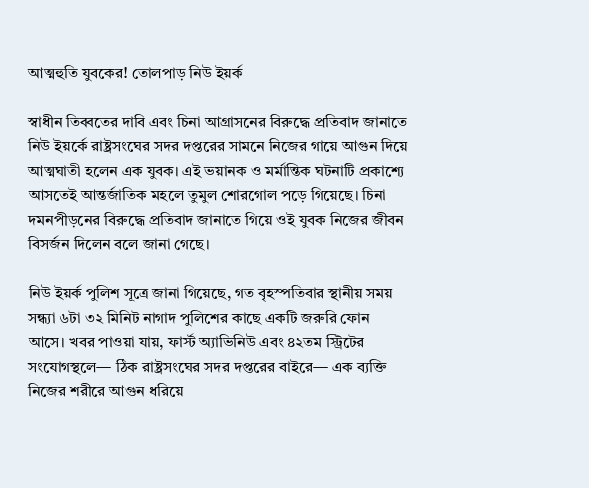আত্মহুতি যুবকের! তোলপাড় নিউ ইয়র্ক

স্বাধীন তিব্বতের দাবি এবং চিনা আগ্রাসনের বিরুদ্ধে প্রতিবাদ জানাতে নিউ ইয়র্কে রাষ্ট্রসংঘের সদর দপ্তরের সামনে নিজের গায়ে আগুন দিয়ে আত্মঘাতী হলেন এক যুবক। এই ভয়ানক ও মর্মান্তিক ঘটনাটি প্রকাশ্যে আসতেই আন্তর্জাতিক মহলে তুমুল শোরগোল পড়ে গিয়েছে। চিনা দমনপীড়নের বিরুদ্ধে প্রতিবাদ জানাতে গিয়ে ওই যুবক নিজের জীবন বিসর্জন দিলেন বলে জানা গেছে।

নিউ ইয়র্ক পুলিশ সূত্রে জানা গিয়েছে, গত বৃহস্পতিবার স্থানীয় সময় সন্ধ্যা ৬টা ৩২ মিনিট নাগাদ পুলিশের কাছে একটি জরুরি ফোন আসে। খবর পাওয়া যায়, ফার্স্ট অ্যাভিনিউ এবং ৪২তম স্ট্রিটের সংযোগস্থলে— ঠিক রাষ্ট্রসংঘের সদর দপ্তরের বাইরে— এক ব্যক্তি নিজের শরীরে আগুন ধরিয়ে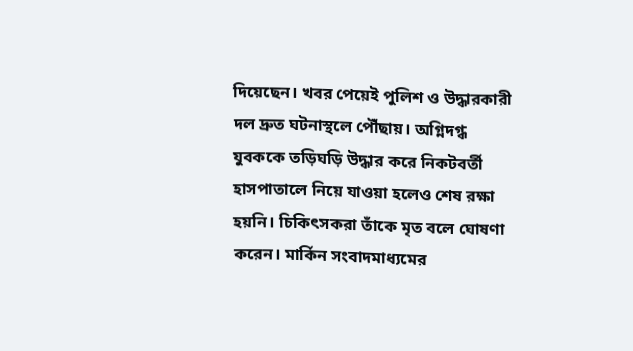দিয়েছেন। খবর পেয়েই পুলিশ ও উদ্ধারকারী দল দ্রুত ঘটনাস্থলে পৌঁছায়। অগ্নিদগ্ধ যুবককে তড়িঘড়ি উদ্ধার করে নিকটবর্তী হাসপাতালে নিয়ে যাওয়া হলেও শেষ রক্ষা হয়নি। চিকিৎসকরা তাঁকে মৃত বলে ঘোষণা করেন। মার্কিন সংবাদমাধ্যমের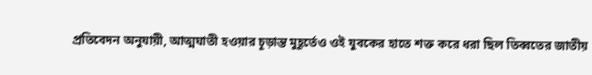প্রতিবেদন অনুযায়ী, আত্মঘাতী হওয়ার চূড়ান্ত মুহূর্তেও ওই যুবকের হাতে শক্ত করে ধরা ছিল তিব্বতের জাতীয়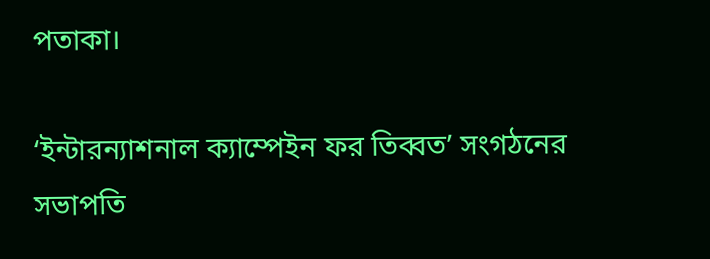পতাকা।

‘ইন্টারন্যাশনাল ক্যাম্পেইন ফর তিব্বত’ সংগঠনের সভাপতি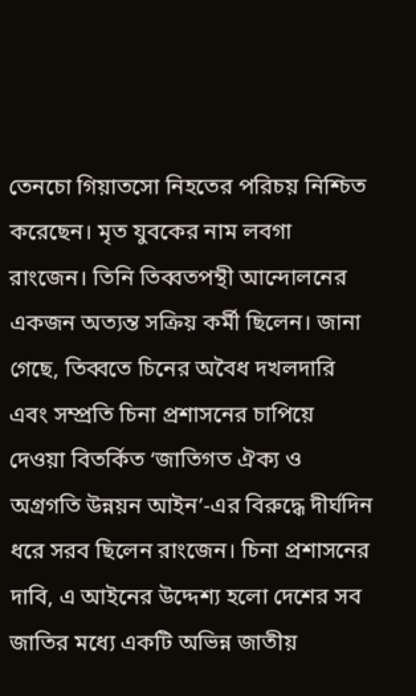তেনচো গিয়াতসো নিহতের পরিচয় নিশ্চিত করেছেন। মৃত যুবকের নাম লবগা রাংজেন। তিনি তিব্বতপন্থী আন্দোলনের একজন অত্যন্ত সক্রিয় কর্মী ছিলেন। জানা গেছে, তিব্বতে চিনের অবৈধ দখলদারি এবং সম্প্রতি চিনা প্রশাসনের চাপিয়ে দেওয়া বিতর্কিত ‘জাতিগত ঐক্য ও অগ্রগতি উন্নয়ন আইন’-এর বিরুদ্ধে দীর্ঘদিন ধরে সরব ছিলেন রাংজেন। চিনা প্রশাসনের দাবি, এ আইনের উদ্দেশ্য হলো দেশের সব জাতির মধ্যে একটি অভিন্ন জাতীয়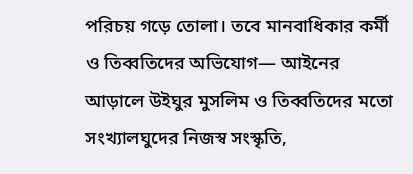পরিচয় গড়ে তোলা। তবে মানবাধিকার কর্মী ও তিব্বতিদের অভিযোগ— আইনের আড়ালে উইঘুর মুসলিম ও তিব্বতিদের মতো সংখ্যালঘুদের নিজস্ব সংস্কৃতি,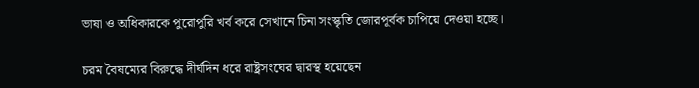ভাষা ও অধিকারকে পুরোপুরি খর্ব করে সেখানে চিনা সংস্কৃতি জোরপূর্বক চাপিয়ে দেওয়া হচ্ছে।

চরম বৈষম্যের বিরুদ্ধে দীর্ঘদিন ধরে রাষ্ট্রসংঘের দ্বারস্থ হয়েছেন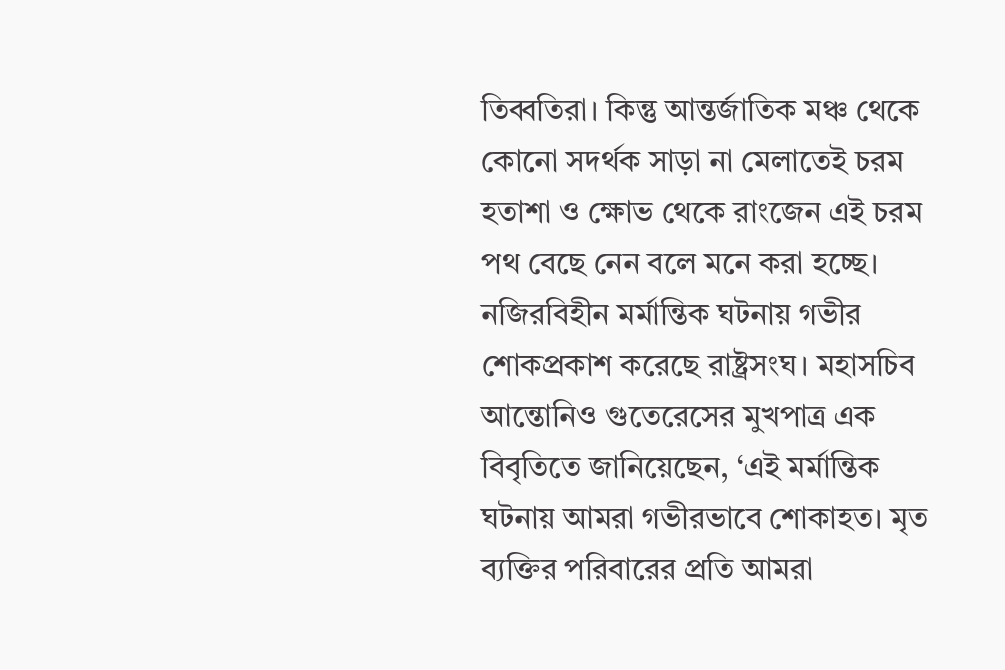তিব্বতিরা। কিন্তু আন্তর্জাতিক মঞ্চ থেকে কোনো সদর্থক সাড়া না মেলাতেই চরম হতাশা ও ক্ষোভ থেকে রাংজেন এই চরম পথ বেছে নেন বলে মনে করা হচ্ছে। নজিরবিহীন মর্মান্তিক ঘটনায় গভীর শোকপ্রকাশ করেছে রাষ্ট্রসংঘ। মহাসচিব আন্তোনিও গুতেরেসের মুখপাত্র এক বিবৃতিতে জানিয়েছেন, ‘এই মর্মান্তিক ঘটনায় আমরা গভীরভাবে শোকাহত। মৃত ব্যক্তির পরিবারের প্রতি আমরা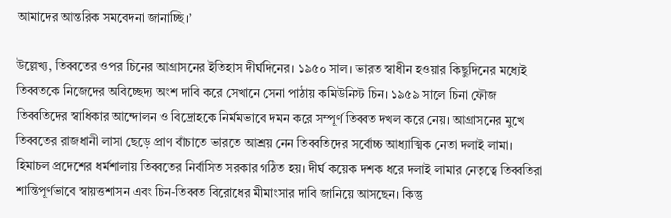আমাদের আন্তরিক সমবেদনা জানাচ্ছি।’

উল্লেখ্য, তিব্বতের ওপর চিনের আগ্রাসনের ইতিহাস দীর্ঘদিনের। ১৯৫০ সাল। ভারত স্বাধীন হওয়ার কিছুদিনের মধ্যেই তিব্বতকে নিজেদের অবিচ্ছেদ্য অংশ দাবি করে সেখানে সেনা পাঠায় কমিউনিস্ট চিন। ১৯৫৯ সালে চিনা ফৌজ তিব্বতিদের স্বাধিকার আন্দোলন ও বিদ্রোহকে নির্মমভাবে দমন করে সম্পূর্ণ তিব্বত দখল করে নেয়। আগ্রাসনের মুখে তিব্বতের রাজধানী লাসা ছেড়ে প্রাণ বাঁচাতে ভারতে আশ্রয় নেন তিব্বতিদের সর্বোচ্চ আধ্যাত্মিক নেতা দলাই লামা। হিমাচল প্রদেশের ধর্মশালায় তিব্বতের নির্বাসিত সরকার গঠিত হয়। দীর্ঘ কয়েক দশক ধরে দলাই লামার নেতৃত্বে তিব্বতিরা শান্তিপূর্ণভাবে স্বায়ত্তশাসন এবং চিন-তিব্বত বিরোধের মীমাংসার দাবি জানিয়ে আসছেন। কিন্তু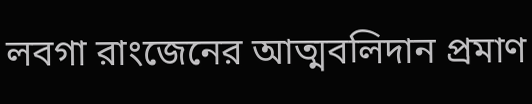লবগা রাংজেনের আত্মবলিদান প্রমাণ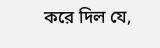করে দিল যে,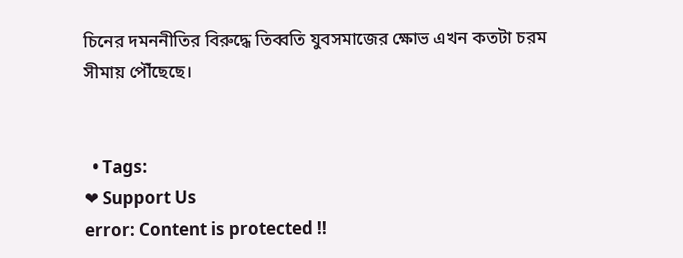চিনের দমননীতির বিরুদ্ধে তিব্বতি যুবসমাজের ক্ষোভ এখন কতটা চরম সীমায় পৌঁছেছে।


  • Tags:
❤ Support Us
error: Content is protected !!